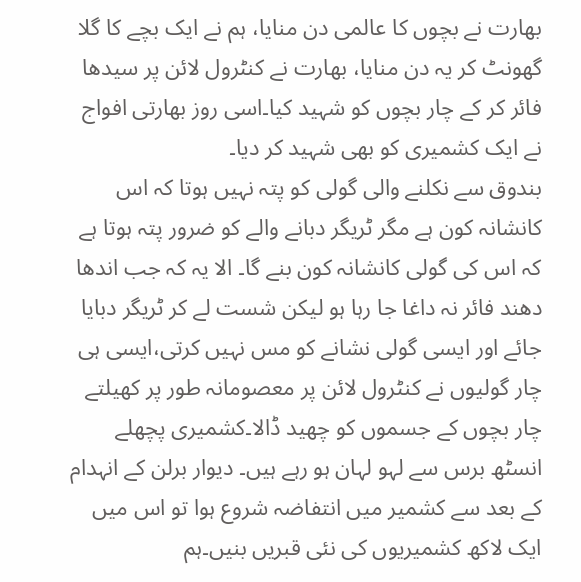بھارت نے بچوں کا عالمی دن منایا، ہم نے ایک بچے کا گلا گھونٹ کر یہ دن منایا، بھارت نے کنٹرول لائن پر سیدھا فائر کر کے چار بچوں کو شہید کیا۔اسی روز بھارتی افواج نے ایک کشمیری کو بھی شہید کر دیا۔
بندوق سے نکلنے والی گولی کو پتہ نہیں ہوتا کہ اس کانشانہ کون ہے مگر ٹریگر دبانے والے کو ضرور پتہ ہوتا ہے کہ اس کی گولی کانشانہ کون بنے گا۔ الا یہ کہ جب اندھا دھند فائر نہ داغا جا رہا ہو لیکن شست لے کر ٹریگر دبایا جائے اور ایسی گولی نشانے کو مس نہیں کرتی،ایسی ہی چار گولیوں نے کنٹرول لائن پر معصومانہ طور پر کھیلتے چار بچوں کے جسموں کو چھید ڈالا۔کشمیری پچھلے انسٹھ برس سے لہو لہان ہو رہے ہیں۔ دیوار برلن کے انہدام کے بعد سے کشمیر میں انتفاضہ شروع ہوا تو اس میں ایک لاکھ کشمیریوں کی نئی قبریں بنیں۔ہم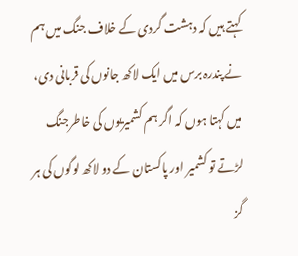کہتے ہیں کہ دہشت گردی کے خلاف جنگ میں ہم نے پندرہ برس میں ایک لاکھ جانوں کی قربانی دی، میں کہتا ہوں کہ اگر ہم کشمیریوں کی خاطرجنگ لڑتے تو کشمیر اور پاکستان کے دو لاکھ لوگوں کی ہر گز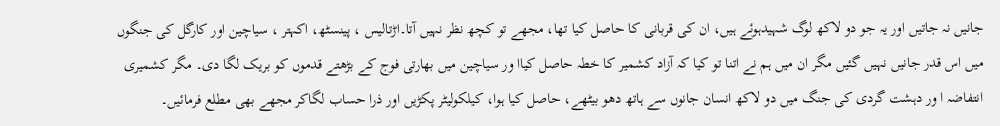جانیں نہ جاتیں اور یہ جو دو لاکھ لوگ شہیدہوئے ہیں، ان کی قربانی کا حاصل کیا تھا، مجھے تو کچھ نظر نہیں آتا۔اڑتالیس ، پینسٹھ، اکہتر ، سیاچین اور کارگل کی جنگوں میں اس قدر جانیں نہیں گئیں مگر ان میں ہم نے اتنا تو کیا کہ آزاد کشمیر کا خطہ حاصل کیاا ور سیاچین میں بھارتی فوج کے بڑھتے قدموں کو بریک لگا دی۔ مگر کشمیری انتفاضہ ا ور دہشت گردی کی جنگ میں دو لاکھ انسان جانوں سے ہاتھ دھو بیٹھے، حاصل کیا ہوا، کیلکولیٹر پکڑیں اور ذرا حساب لگاکر مجھے بھی مطلع فرمائیں۔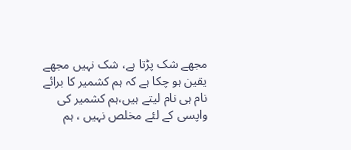مجھے شک پڑتا ہے، شک نہیں مجھے یقین ہو چکا ہے کہ ہم کشمیر کا برائے نام ہی نام لیتے ہیں،ہم کشمیر کی واپسی کے لئے مخلص نہیں ، ہم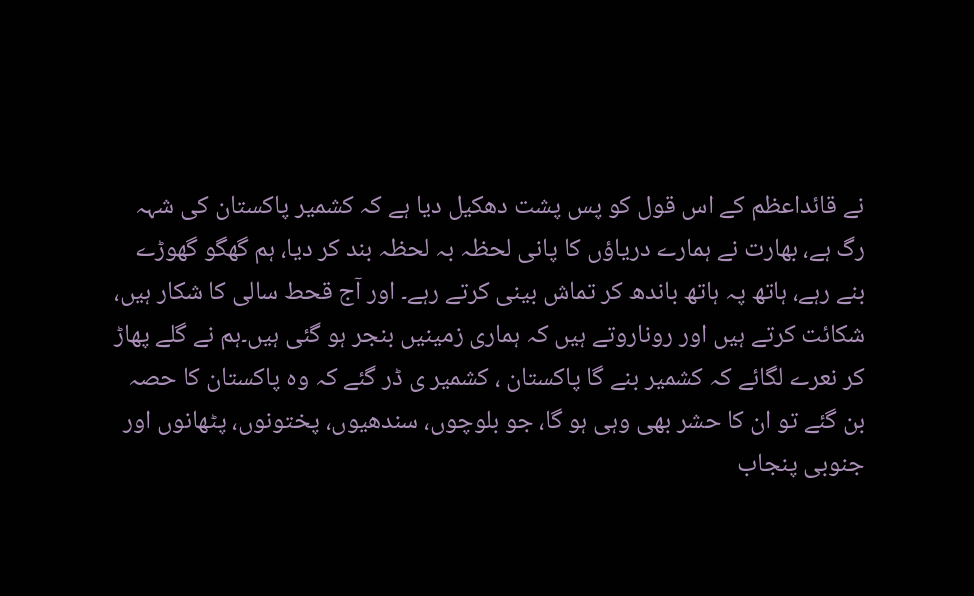نے قائداعظم کے اس قول کو پس پشت دھکیل دیا ہے کہ کشمیر پاکستان کی شہہ رگ ہے، بھارت نے ہمارے دریاؤں کا پانی لحظہ بہ لحظہ بند کر دیا، ہم گھگو گھوڑے بنے رہے، ہاتھ پہ ہاتھ باندھ کر تماش بینی کرتے رہے۔ اور آج قحط سالی کا شکار ہیں، شکائت کرتے ہیں اور روناروتے ہیں کہ ہماری زمینیں بنجر ہو گئی ہیں۔ہم نے گلے پھاڑ کر نعرے لگائے کہ کشمیر بنے گا پاکستان ، کشمیر ی ڈر گئے کہ وہ پاکستان کا حصہ بن گئے تو ان کا حشر بھی وہی ہو گا، جو بلوچوں، سندھیوں، پختونوں، پٹھانوں اور جنوبی پنجاب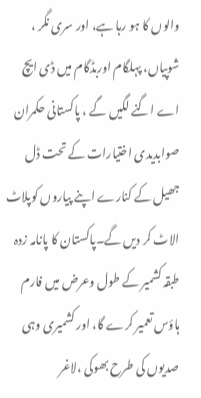والوں کا ہو رہا ہے، اور سری نگر ، شوپیاں، پہلگام اوربڈگام میں ڈی ایچ اے اگنے لگیں گے ، پاکستانی حکمران صوابدیدی اختیارات کے تحت ڈل جھیل کے کنارے اپنے پیاروں کوپلاٹ الاٹ کر دیں گے۔پاکستان کا پانامہ زدہ طبقہ کشمیر کے طول وعرض میں فارم ہاؤس تعمیر کرے گا، اور کشمیری وہی صدیوں کی طرح بھوکی ،لاغر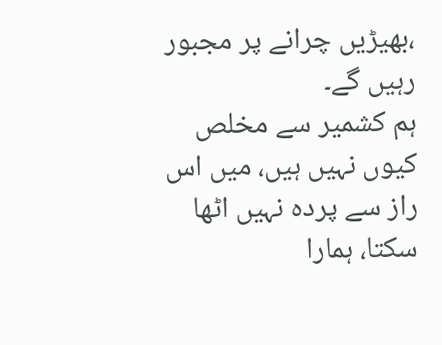،بھیڑیں چرانے پر مجبور رہیں گے۔
ہم کشمیر سے مخلص کیوں نہیں ہیں، میں اس راز سے پردہ نہیں اٹھا سکتا، ہمارا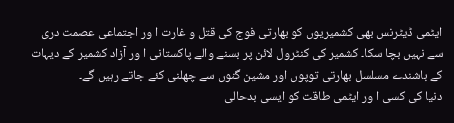ایٹمی ڈیٹرنس بھی کشمیریوں کو بھارتی فوج کی قتل و غارت ا ور اجتماعی عصمت دری سے نہیں بچا سکا۔ کشمیر کی کنٹرول لائن پر بسنے والے پاکستانی ا ور آزاد کشمیر کے دیہات کے باشندے مسلسل بھارتی توپوں اور مشین گنوں سے چھلنی کئے جاتے رہیں گے۔
دنیا کی کسی ا ور ایٹمی طاقت کو ایسی بدحالی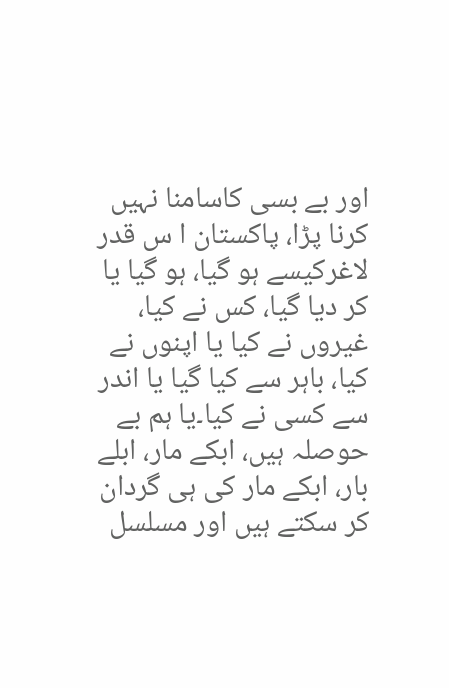اور بے بسی کاسامنا نہیں کرنا پڑا، پاکستان ا س قدر لاغرکیسے ہو گیا، ہو گیا یا کر دیا گیا، کس نے کیا، غیروں نے کیا یا اپنوں نے کیا، باہر سے کیا گیا یا اندر سے کسی نے کیا۔یا ہم بے حوصلہ ہیں، ابکے مار، ابلے بار، ابکے مار کی ہی گردان کر سکتے ہیں اور مسلسل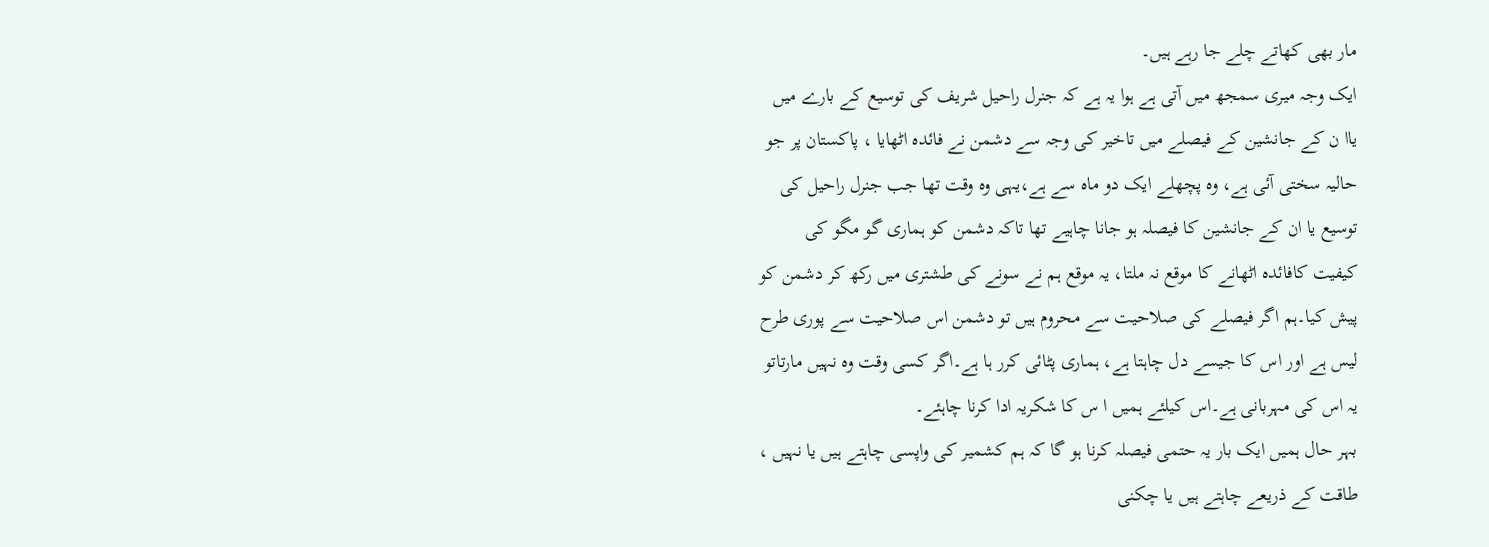مار بھی کھاتے چلے جا رہے ہیں۔
ایک وجہ میری سمجھ میں آتی ہے ہوا یہ ہے کہ جنرل راحیل شریف کی توسیع کے بارے میں یاا ن کے جانشین کے فیصلے میں تاخیر کی وجہ سے دشمن نے فائدہ اٹھایا ، پاکستان پر جو حالیہ سختی آئی ہے، وہ پچھلے ایک دو ماہ سے ہے،یہی وہ وقت تھا جب جنرل راحیل کی توسیع یا ان کے جانشین کا فیصلہ ہو جانا چاہیے تھا تاکہ دشمن کو ہماری گو مگو کی کیفیت کافائدہ اٹھانے کا موقع نہ ملتا، یہ موقع ہم نے سونے کی طشتری میں رکھ کر دشمن کو پیش کیا۔ہم اگر فیصلے کی صلاحیت سے محروم ہیں تو دشمن اس صلاحیت سے پوری طرح لیس ہے اور اس کا جیسے دل چاہتا ہے، ہماری پٹائی کرر ہا ہے۔اگر کسی وقت وہ نہیں مارتاتو یہ اس کی مہربانی ہے۔اس کیلئے ہمیں ا س کا شکریہ ادا کرنا چاہئے۔
بہر حال ہمیں ایک بار یہ حتمی فیصلہ کرنا ہو گا کہ ہم کشمیر کی واپسی چاہتے ہیں یا نہیں ، طاقت کے ذریعے چاہتے ہیں یا چکنی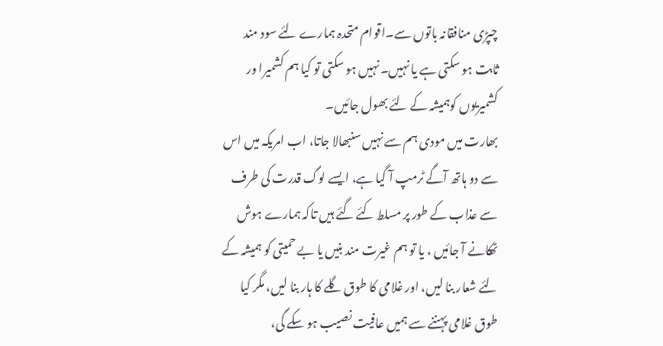چپڑی منافقانہ باتوں سے۔اقوام متحدہ ہمارے لئے سود مند ثابت ہو سکتی ہے یا نہیں۔نہیں ہو سکتی تو کیا ہم کشمیرا ور کشمیریوں کوہمیشہ کے لئے بھول جائیں۔
بھارت میں مودی ہم سے نہیں سنبھالا جاتا، اب امریکہ میں اس سے دو ہاتھ آگے ٹرمپ آ گیا ہے، ایسے لوگ قدرت کی طرف سے عذاب کے طور پر مسلط کئے گئے ہیں تاکہ ہمارے ہوش ٹھکانے آ جائیں ، یا تو ہم غیرت مند بنیں یا بے حمیتی کو ہمیشہ کے لئے شعار بنا لیں، اور غلامی کا طوق گلے کا ہار بنا لیں، مگر کیا طوق غلامی پہننے سے ہمیں عافیت نصیب ہو سکے گی،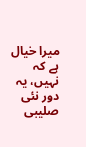میرا خیال ہے کہ نہیں، یہ دور نئی صلیبی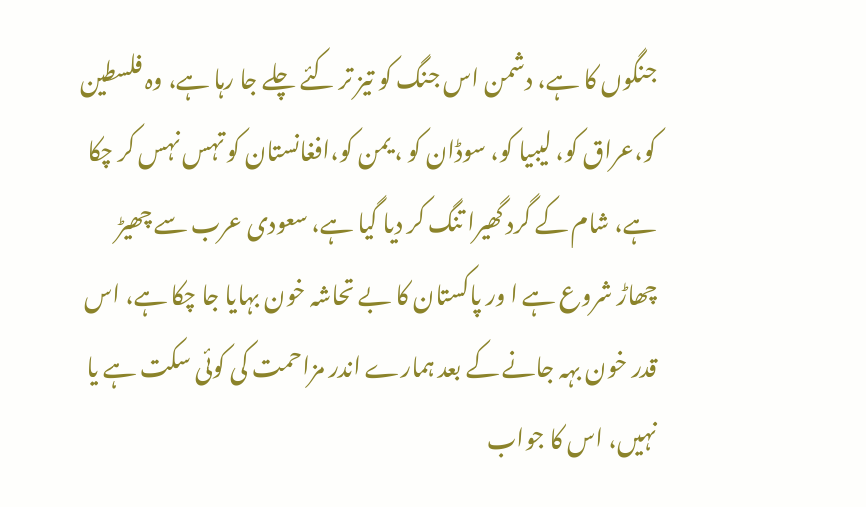جنگوں کا ہے، دشمن اس جنگ کو تیز تر کئے چلے جا رہا ہے، وہ فلسطین کو،عراق کو، لیبیا کو، سوڈان کو ، یمن کو،افغانستان کو تہس نہس کر چکا ہے، شام کے گرد گھیرا تنگ کر دیا گیا ہے، سعودی عرب سے چھیڑ چھاڑ شروع ہے ا ور پاکستان کا بے تحاشہ خون بہایا جا چکا ہے، اس قدر خون بہہ جانے کے بعد ہمارے اندر مزاحمت کی کوئی سکت ہے یا نہیں، اس کا جواب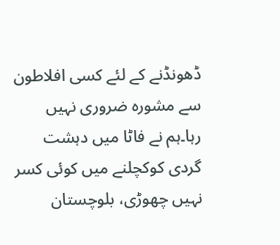ڈھونڈنے کے لئے کسی افلاطون سے مشورہ ضروری نہیں رہا۔ہم نے فاٹا میں دہشت گردی کوکچلنے میں کوئی کسر نہیں چھوڑی، بلوچستان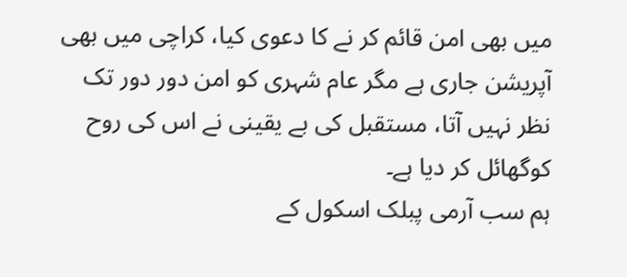میں بھی امن قائم کر نے کا دعوی کیا، کراچی میں بھی آپریشن جاری ہے مگر عام شہری کو امن دور دور تک نظر نہیں آتا، مستقبل کی بے یقینی نے اس کی روح کوگھائل کر دیا ہے۔
ہم سب آرمی پبلک اسکول کے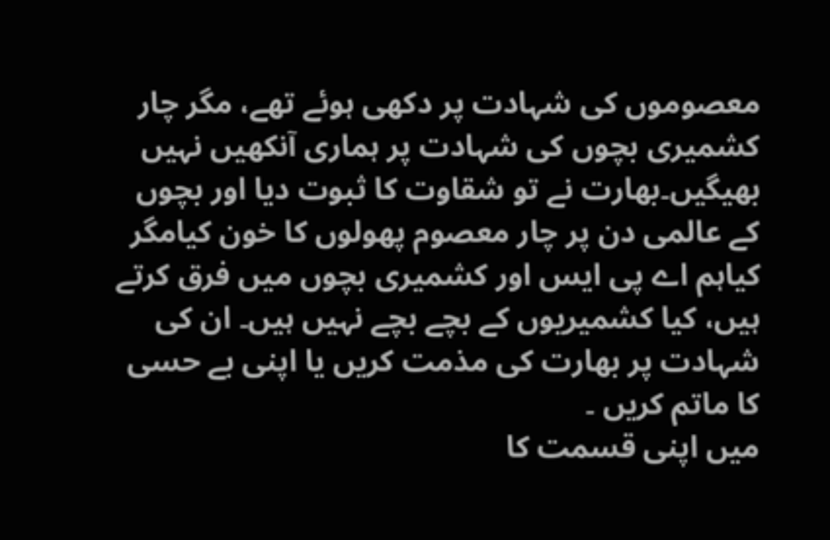معصوموں کی شہادت پر دکھی ہوئے تھے، مگر چار کشمیری بچوں کی شہادت پر ہماری آنکھیں نہیں بھیگیں۔بھارت نے تو شقاوت کا ثبوت دیا اور بچوں کے عالمی دن پر چار معصوم پھولوں کا خون کیامگر کیاہم اے پی ایس اور کشمیری بچوں میں فرق کرتے ہیں، کیا کشمیریوں کے بچے بچے نہیں ہیں۔ ان کی شہادت پر بھارت کی مذمت کریں یا اپنی بے حسی کا ماتم کریں ۔
میں اپنی قسمت کا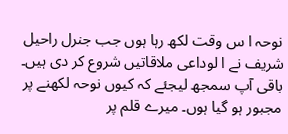نوحہ ا س وقت لکھ رہا ہوں جب جنرل راحیل شریف نے ا لوداعی ملاقاتیں شروع کر دی ہیں۔ باقی آپ سمجھ لیجئے کہ کیوں نوحہ لکھنے پر مجبور ہو گیا ہوں۔ میرے قلم پر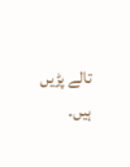تالے پڑیں ہیں۔